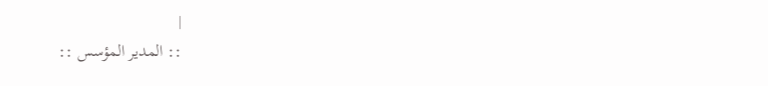|
:: المدير المؤسس ::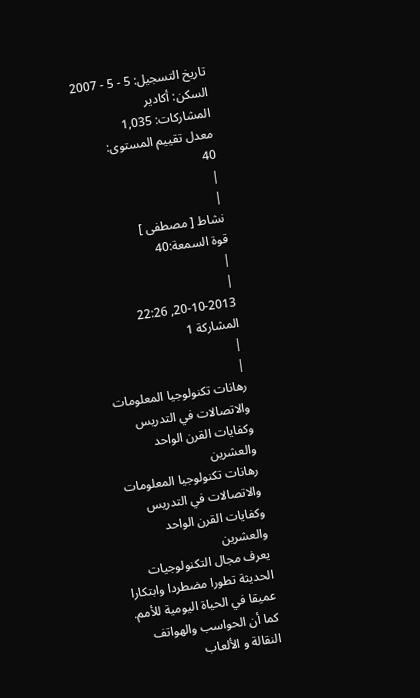تاريخ التسجيل: 5 - 5 - 2007
السكن: أكادير
المشاركات: 1,035
معدل تقييم المستوى:
40
|
|
نشاط [ مصطفى ]
قوة السمعة:40
|
|
20-10-2013, 22:26
المشاركة 1
|
|
رهانات تكنولوجيا المعلومات والاتصالات في التدريس وكفايات القرن الواحد والعشرين
رهانات تكنولوجيا المعلومات والاتصالات في التدريس وكفايات القرن الواحد والعشرين
يعرف مجال التكنولوجيات الحديثة تطورا مضطردا وابتكارا عميقا في الحياة اليومية للأمم. كما أن الحواسب والهواتف النقالة و الألعاب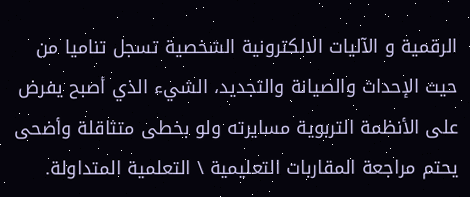الرقمية و الآليات الالكترونية الشخصية تسجل تناميا من حيث الإحداث والصيانة والتجديد، الشيء الذي أصبح يفرض على الأنظمة التربوية مسايرته ولو بخطى متثاقلة وأضحى يحتم مراجعة المقاربات التعليمية \ التعلمية المتداولة.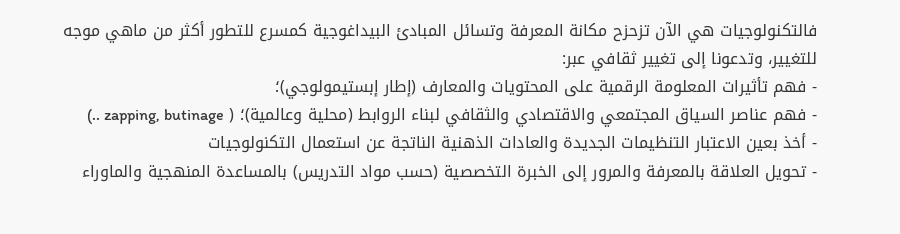فالتكنولوجيات هي الآن تزحزح مكانة المعرفة وتسائل المبادئ البيداغوجية كمسرع للتطور أكثر من ماهي موجه للتغيير، وتدعونا إلى تغيير ثقافي عبر:
- فهم تأثيرات المعلومة الرقمية على المحتويات والمعارف (إطار إبستيمولوجي)؛
- فهم عناصر السياق المجتمعي والاقتصادي والثقافي لبناء الروابط (محلية وعالمية)؛ ( zapping, butinage ..)
- أخذ بعين الاعتبار التنظيمات الجديدة والعادات الذهنية الناتجة عن استعمال التكنولوجيات
- تحويل العلاقة بالمعرفة والمرور إلى الخبرة التخصصية (حسب مواد التدريس) بالمساعدة المنهجية والماوراء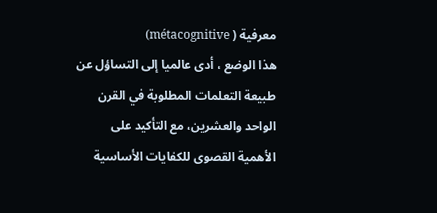معرفية ( métacognitive)
هذا الوضع ، أدى عالميا إلى التساؤل عن طبيعة التعلمات المطلوبة في القرن الواحد والعشرين، مع التأكيد على الأهمية القصوى للكفايات الأساسية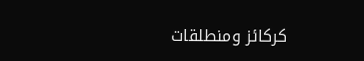كركائز ومنطلقات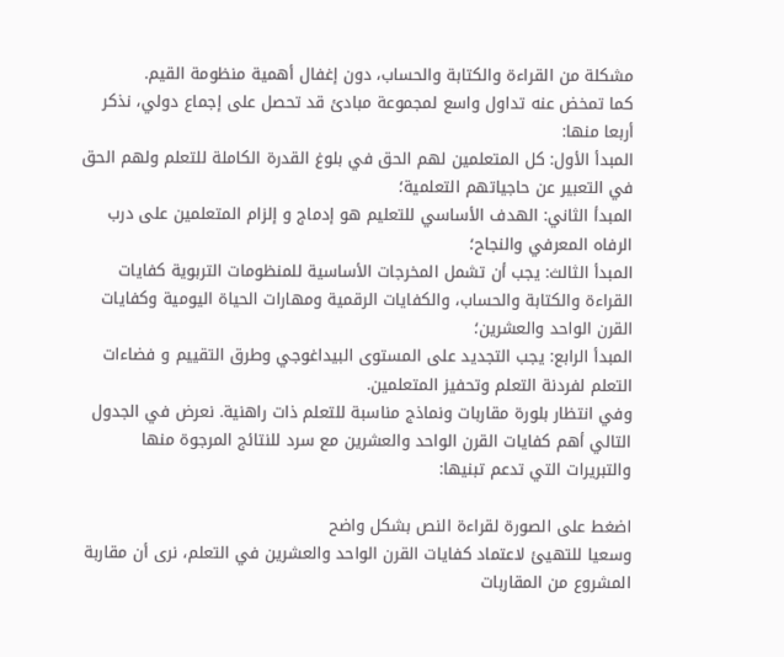مشكلة من القراءة والكتابة والحساب، دون إغفال أهمية منظومة القيم.
كما تمخض عنه تداول واسع لمجموعة مبادئ قد تحصل على إجماع دولي، نذكر أربعا منها:
المبدأ الأول: كل المتعلمين لهم الحق في بلوغ القدرة الكاملة للتعلم ولهم الحق في التعبير عن حاجياتهم التعلمية؛
المبدأ الثاني: الهدف الأساسي للتعليم هو إدماج و إلزام المتعلمين على درب الرفاه المعرفي والنجاح؛
المبدأ الثالث: يجب أن تشمل المخرجات الأساسية للمنظومات التربوية كفايات القراءة والكتابة والحساب، والكفايات الرقمية ومهارات الحياة اليومية وكفايات القرن الواحد والعشرين؛
المبدأ الرابع: يجب التجديد على المستوى البيداغوجي وطرق التقييم و فضاءات التعلم لفردنة التعلم وتحفيز المتعلمين.
وفي انتظار بلورة مقاربات ونماذج مناسبة للتعلم ذات راهنية. نعرض في الجدول التالي أهم كفايات القرن الواحد والعشرين مع سرد للنتائج المرجوة منها والتبريرات التي تدعم تبنيها:

اضغط على الصورة لقراءة النص بشكل واضح
وسعيا للتهيئ لاعتماد كفايات القرن الواحد والعشرين في التعلم، نرى أن مقاربة المشروع من المقاربات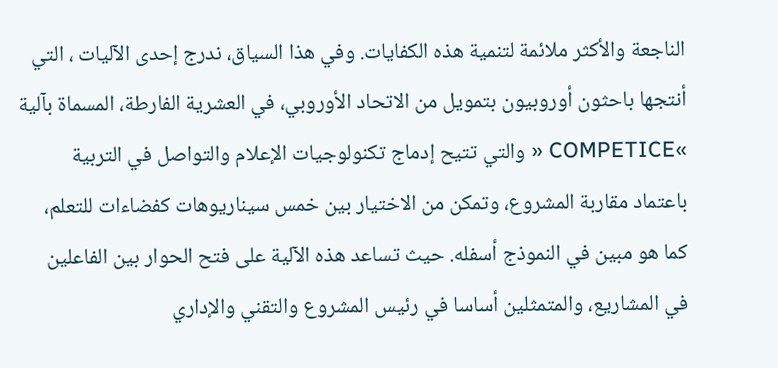الناجعة والأكثر ملائمة لتنمية هذه الكفايات. وفي هذا السياق، ندرج إحدى الآليات ، التي أنتجها باحثون أوروبيون بتمويل من الاتحاد الأوروبي، في العشرية الفارطة، المسماة بآلية »COMPETICE « والتي تتيح إدماج تكنولوجيات الإعلام والتواصل في التربية باعتماد مقاربة المشروع، وتمكن من الاختيار بين خمس سيناريوهات كفضاءات للتعلم، كما هو مبين في النموذج أسفله. حيث تساعد هذه الآلية على فتح الحوار بين الفاعلين في المشاريع، والمتمثلين أساسا في رئيس المشروع والتقني والإداري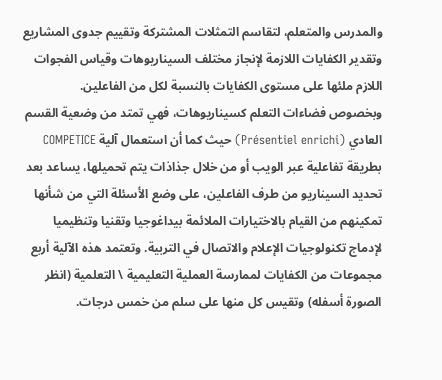والمدرس والمتعلم، لتقاسم التمثلات المشتركة وتقييم جدوى المشاريع وتقدير الكفايات اللازمة لإنجاز مختلف السيناريوهات وقياس الفجوات اللازم ملئها على مستوى الكفايات بالنسبة لكل من الفاعلين.
وبخصوص فضاءات التعلم كسيناريوهات، فهي تمتد من وضعية القسم العادي (Présentiel enrichi) حيث كما أن استعمال آلية COMPETICE بطريقة تفاعلية عبر الويب أو من خلال جذاذات يتم تحميلها، يساعد بعد تحديد السيناريو من طرف الفاعلين، على وضع الأسئلة التي من شأنها تمكينهم من القيام بالاختيارات الملائمة بيداغوجيا وتقنيا وتنظيميا لإدماج تكنولوجيات الإعلام والاتصال في التربية. وتعتمد هذه الآلية أربع مجموعات من الكفايات لممارسة العملية التعليمية \ التعلمية (انظر الصورة أسفله) وتقيس كل منها على سلم من خمس درجات.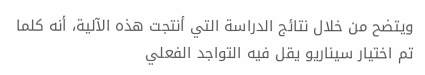ويتضح من خلال نتائج الدراسة التي أنتجت هذه الآلية، أنه كلما تم اختيار سيناريو يقل فيه التواجد الفعلي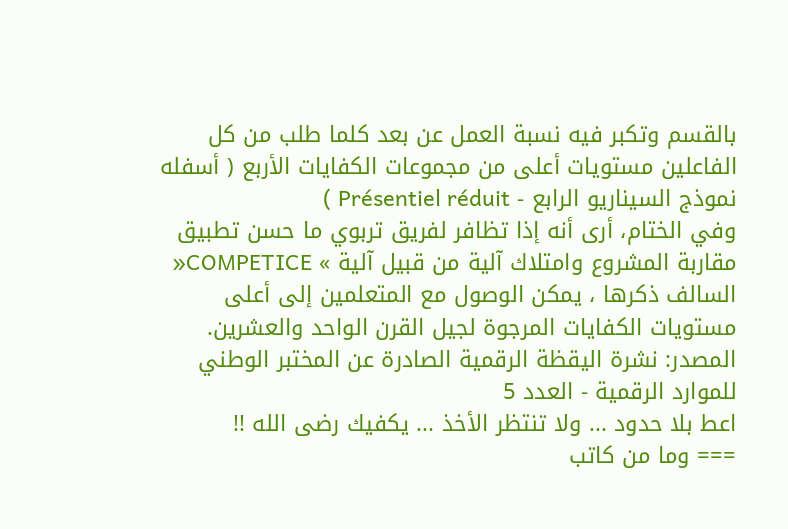بالقسم وتكبر فيه نسبة العمل عن بعد كلما طلب من كل الفاعلين مستويات أعلى من مجموعات الكفايات الأربع ( أسفله نموذج السيناريو الرابع - Présentiel réduit )
وفي الختام، أرى أنه إذا تظافر لفريق تربوي ما حسن تطبيق مقاربة المشروع وامتلاك آلية من قبيل آلية » COMPETICE« السالف ذكرها ، يمكن الوصول مع المتعلمين إلى أعلى مستويات الكفايات المرجوة لجيل القرن الواحد والعشرين.
المصدر: نشرة اليقظة الرقمية الصادرة عن المختبر الوطني للموارد الرقمية - العدد 5
اعط بلا حدود ... ولا تنتظر الأخذ ... يكفيك رضى الله !!
=== وما من كاتب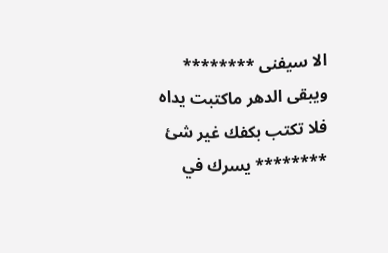الا سيفنى ******** ويبقى الدهر ماكتبت يداه فلا تكتب بكفك غير شئ ******** يسرك في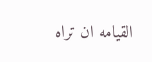القيامه ان تراه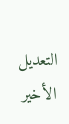التعديل الأخير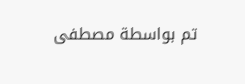تم بواسطة مصطفى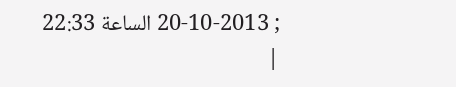; 20-10-2013 الساعة 22:33
|